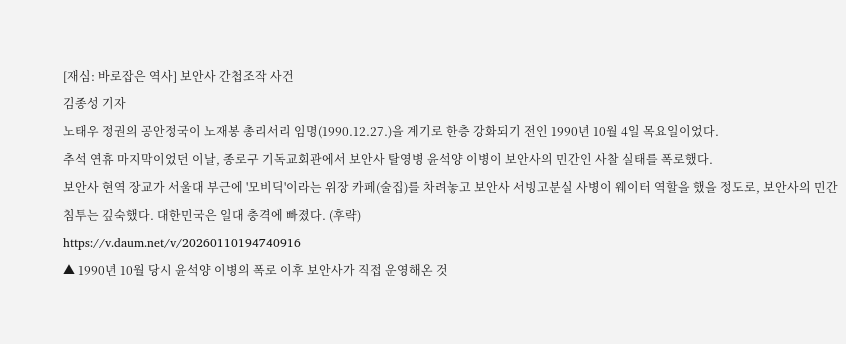[재심: 바로잡은 역사] 보안사 간첩조작 사건
김종성 기자
노태우 정권의 공안정국이 노재봉 총리서리 임명(1990.12.27.)을 계기로 한층 강화되기 전인 1990년 10월 4일 목요일이었다.
추석 연휴 마지막이었던 이날, 종로구 기독교회관에서 보안사 탈영병 윤석양 이병이 보안사의 민간인 사찰 실태를 폭로했다.
보안사 현역 장교가 서울대 부근에 '모비딕'이라는 위장 카페(술집)를 차려놓고 보안사 서빙고분실 사병이 웨이터 역할을 했을 정도로, 보안사의 민간 침투는 깊숙했다. 대한민국은 일대 충격에 빠졌다. (후략)
https://v.daum.net/v/20260110194740916
▲ 1990년 10월 당시 윤석양 이병의 폭로 이후 보안사가 직접 운영해온 것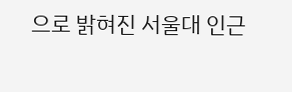으로 밝혀진 서울대 인근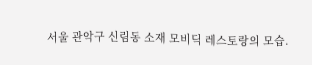서울 관악구 신림동 소재 모비딕 레스토랑의 모습.